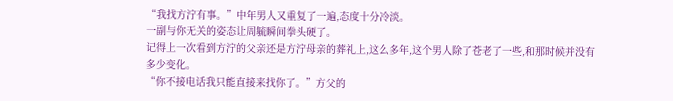“我找方泞有事。”中年男人又重复了一遍,态度十分冷淡。
一副与你无关的姿态让周毓瞬间拳头硬了。
记得上一次看到方泞的父亲还是方泞母亲的葬礼上,这么多年,这个男人除了苍老了一些,和那时候并没有多少变化。
“你不接电话我只能直接来找你了。”方父的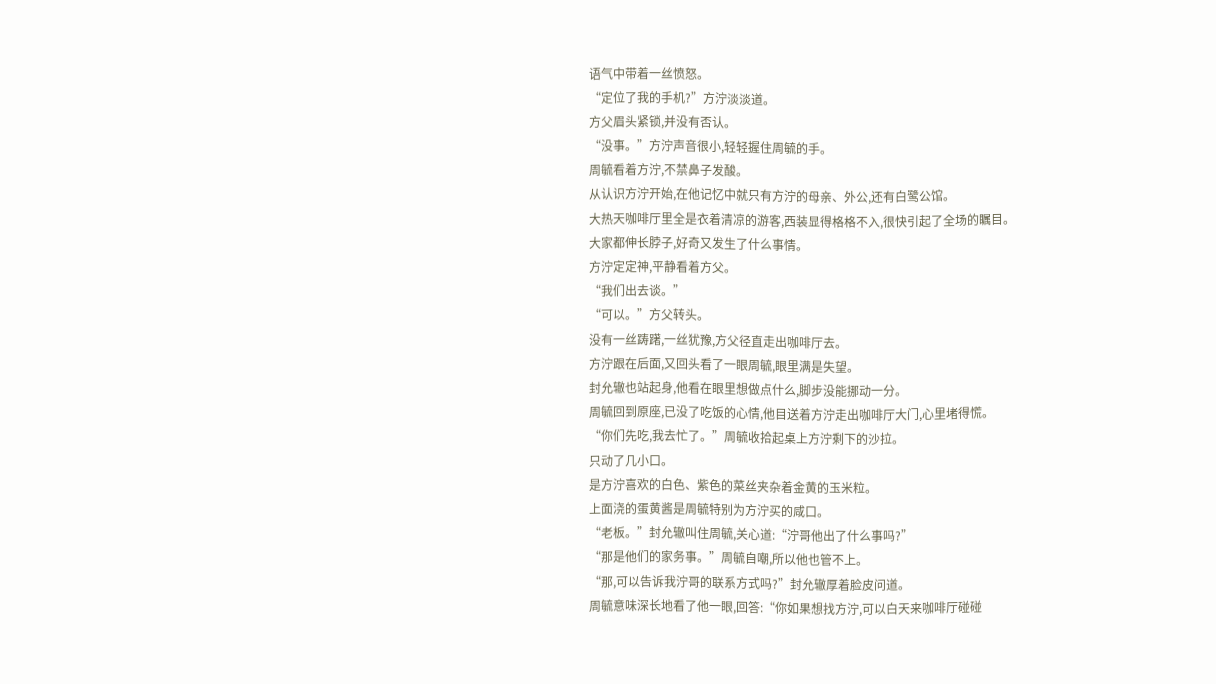语气中带着一丝愤怒。
“定位了我的手机?”方泞淡淡道。
方父眉头紧锁,并没有否认。
“没事。”方泞声音很小,轻轻握住周毓的手。
周毓看着方泞,不禁鼻子发酸。
从认识方泞开始,在他记忆中就只有方泞的母亲、外公,还有白鹭公馆。
大热天咖啡厅里全是衣着清凉的游客,西装显得格格不入,很快引起了全场的瞩目。
大家都伸长脖子,好奇又发生了什么事情。
方泞定定神,平静看着方父。
“我们出去谈。”
“可以。”方父转头。
没有一丝踌躇,一丝犹豫,方父径直走出咖啡厅去。
方泞跟在后面,又回头看了一眼周毓,眼里满是失望。
封允辙也站起身,他看在眼里想做点什么,脚步没能挪动一分。
周毓回到原座,已没了吃饭的心情,他目送着方泞走出咖啡厅大门,心里堵得慌。
“你们先吃,我去忙了。”周毓收拾起桌上方泞剩下的沙拉。
只动了几小口。
是方泞喜欢的白色、紫色的菜丝夹杂着金黄的玉米粒。
上面浇的蛋黄酱是周毓特别为方泞买的咸口。
“老板。”封允辙叫住周毓,关心道:“泞哥他出了什么事吗?”
“那是他们的家务事。”周毓自嘲,所以他也管不上。
“那,可以告诉我泞哥的联系方式吗?”封允辙厚着脸皮问道。
周毓意味深长地看了他一眼,回答:“你如果想找方泞,可以白天来咖啡厅碰碰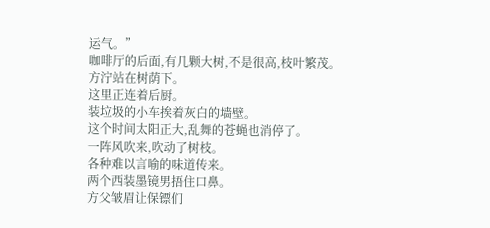运气。”
咖啡厅的后面,有几颗大树,不是很高,枝叶繁茂。
方泞站在树荫下。
这里正连着后厨。
装垃圾的小车挨着灰白的墙壁。
这个时间太阳正大,乱舞的苍蝇也消停了。
一阵风吹来,吹动了树枝。
各种难以言喻的味道传来。
两个西装墨镜男捂住口鼻。
方父皱眉让保镖们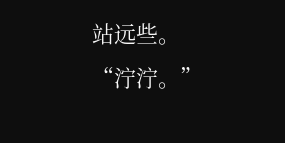站远些。
“泞泞。”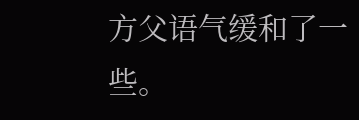方父语气缓和了一些。